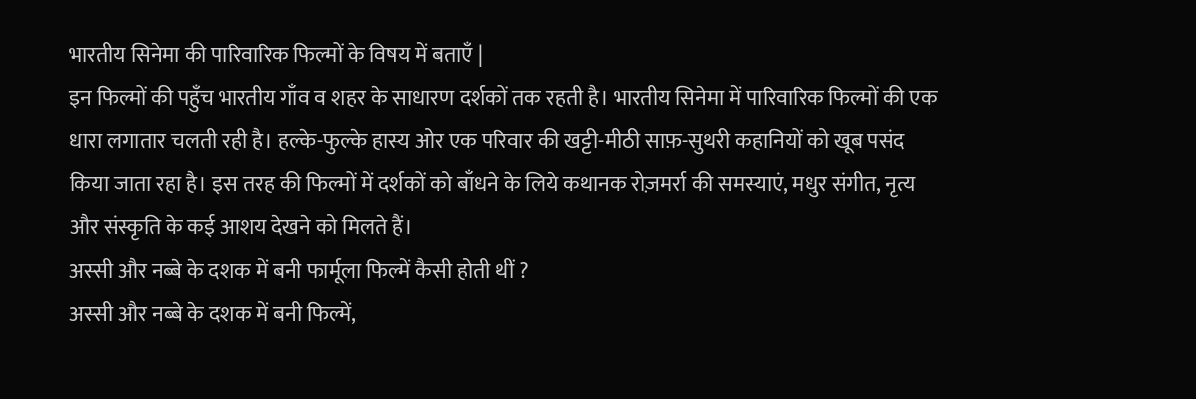भारतीय सिनेमा की पारिवारिक फिल्मों के विषय में बताएँ |
इन फिल्मों की पहुँच भारतीय गाँव व शहर के साधारण दर्शकों तक रहती है। भारतीय सिनेमा में पारिवारिक फिल्मों की एक धारा लगातार चलती रही है। हल्के-फुल्के हास्य ओर एक परिवार की खट्टी-मीठी साफ़-सुथरी कहानियों को खूब पसंद किया जाता रहा है। इस तरह की फिल्मों में दर्शकों को बाँधने के लिये कथानक रोज़मर्रा की समस्याएं, मधुर संगीत, नृत्य और संस्कृति के कई आशय देखने को मिलते हैं।
अस्सी और नब्बे के दशक में बनी फार्मूला फिल्में कैसी होती थीं ?
अस्सी और नब्बे के दशक में बनी फिल्में,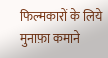फिल्मकारों के लिये मुनाफ़ा कमाने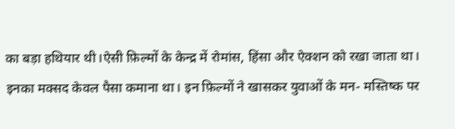का बड़ा हथियार थी।ऐसी फ़िल्मों के केन्द्र में रोमांस, हिंसा और ऐक्शन को रखा जाता था। इनका मक्सद केवल पैसा कमाना था। इन फ़िल्मों ने खासकर युवाओं के मन- मस्तिष्क पर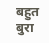बहुत बुरा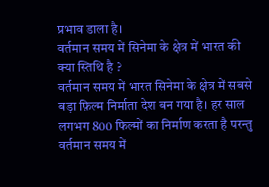प्रभाव डाला है।
वर्तमान समय में सिनेमा के क्षेत्र में भारत की क्या स्तिथि है ?
वर्तमान समय में भारत सिनेमा के क्षेत्र में सबसे बड़ा फ़िल्म निर्माता देश बन गया है। हर साल लगभग 800 फिल्मों का निर्माण करता है परन्तु वर्तमान समय में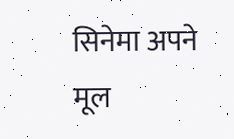सिनेमा अपने मूल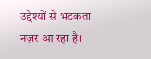उद्देश्यों से भटकता नज़र आ रहा है।